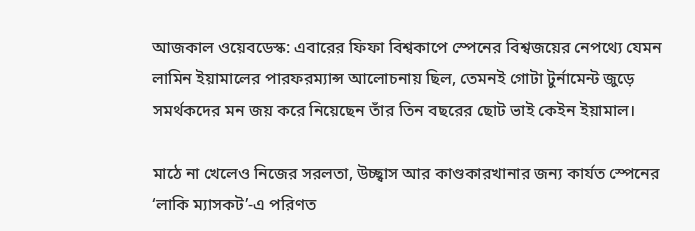আজকাল ওয়েবডেস্ক: এবারের ফিফা বিশ্বকাপে স্পেনের বিশ্বজয়ের নেপথ্যে যেমন লামিন ইয়ামালের পারফরম্যান্স আলোচনায় ছিল, তেমনই গোটা টুর্নামেন্ট জুড়ে সমর্থকদের মন জয় করে নিয়েছেন তাঁর তিন বছরের ছোট ভাই কেইন ইয়ামাল।

মাঠে না খেলেও নিজের সরলতা, উচ্ছ্বাস আর কাণ্ডকারখানার জন্য কার্যত স্পেনের ‘লাকি ম্যাসকট’-এ পরিণত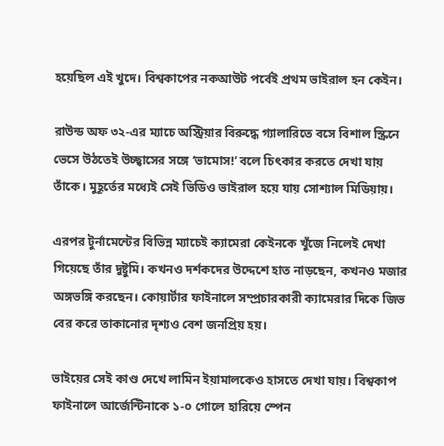হয়েছিল এই খুদে। বিশ্বকাপের নকআউট পর্বেই প্রথম ভাইরাল হন কেইন।

রাউন্ড অফ ৩২-এর ম্যাচে অস্ট্রিয়ার বিরুদ্ধে গ্যালারিতে বসে বিশাল স্ক্রিনে ভেসে উঠতেই উচ্ছ্বাসের সঙ্গে ‘ভামোস!’ বলে চিৎকার করতে দেখা যায় তাঁকে। মুহূর্তের মধ্যেই সেই ভিডিও ভাইরাল হয়ে যায় সোশ্যাল মিডিয়ায়।

এরপর টুর্নামেন্টের বিভিন্ন ম্যাচেই ক্যামেরা কেইনকে খুঁজে নিলেই দেখা গিয়েছে তাঁর দুষ্টুমি। কখনও দর্শকদের উদ্দেশে হাত নাড়ছেন, কখনও মজার অঙ্গভঙ্গি করছেন। কোয়ার্টার ফাইনালে সম্প্রচারকারী ক্যামেরার দিকে জিভ বের করে তাকানোর দৃশ্যও বেশ জনপ্রিয় হয়।

ভাইয়ের সেই কাণ্ড দেখে লামিন ইয়ামালকেও হাসতে দেখা যায়। বিশ্বকাপ ফাইনালে আর্জেন্টিনাকে ১-০ গোলে হারিয়ে স্পেন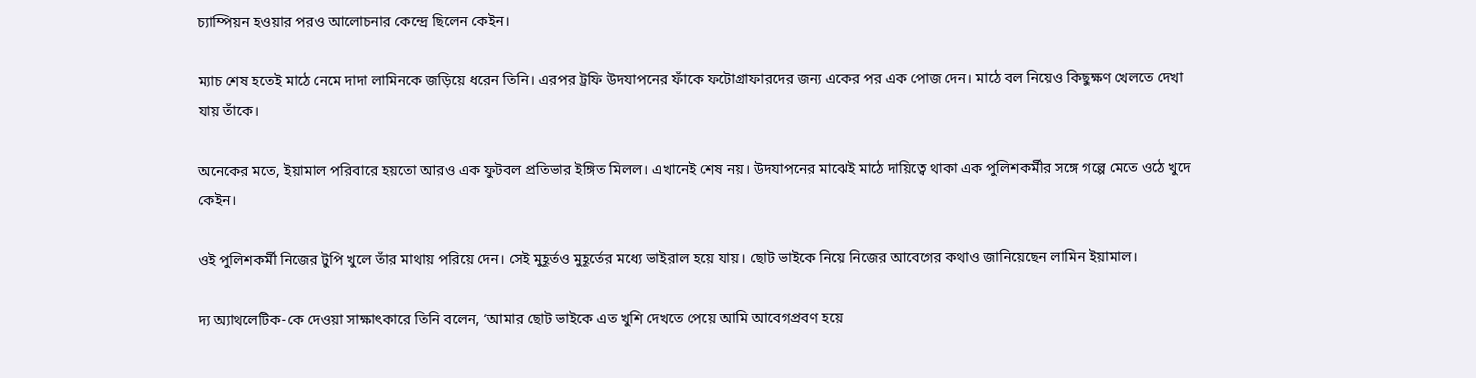চ্যাম্পিয়ন হওয়ার পরও আলোচনার কেন্দ্রে ছিলেন কেইন।

ম্যাচ শেষ হতেই মাঠে নেমে দাদা লামিনকে জড়িয়ে ধরেন তিনি। এরপর ট্রফি উদযাপনের ফাঁকে ফটোগ্রাফারদের জন্য একের পর এক পোজ দেন। মাঠে বল নিয়েও কিছুক্ষণ খেলতে দেখা যায় তাঁকে।

অনেকের মতে, ইয়ামাল পরিবারে হয়তো আরও এক ফুটবল প্রতিভার ইঙ্গিত মিলল। এখানেই শেষ নয়। উদযাপনের মাঝেই মাঠে দায়িত্বে থাকা এক পুলিশকর্মীর সঙ্গে গল্পে মেতে ওঠে খুদে কেইন।

ওই পুলিশকর্মী নিজের টুপি খুলে তাঁর মাথায় পরিয়ে দেন। সেই মুহূর্তও মুহূর্তের মধ্যে ভাইরাল হয়ে যায়। ছোট ভাইকে নিয়ে নিজের আবেগের কথাও জানিয়েছেন লামিন ইয়ামাল।

দ্য অ্যাথলেটিক-কে দেওয়া সাক্ষাৎকারে তিনি বলেন, ‘আমার ছোট ভাইকে এত খুশি দেখতে পেয়ে আমি আবেগপ্রবণ হয়ে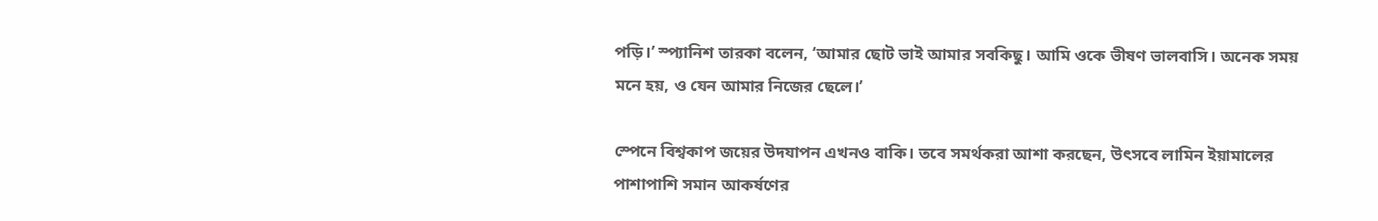পড়ি।’ স্প্যানিশ তারকা বলেন, ‘আমার ছোট ভাই আমার সবকিছু। আমি ওকে ভীষণ ভালবাসি। অনেক সময় মনে হয়, ও যেন আমার নিজের ছেলে।’

স্পেনে বিশ্বকাপ জয়ের উদযাপন এখনও বাকি। তবে সমর্থকরা আশা করছেন, উৎসবে লামিন ইয়ামালের পাশাপাশি সমান আকর্ষণের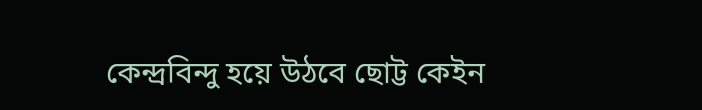কেন্দ্রবিন্দু হয়ে উঠবে ছোট্ট কেইন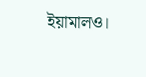ইয়ামালও।